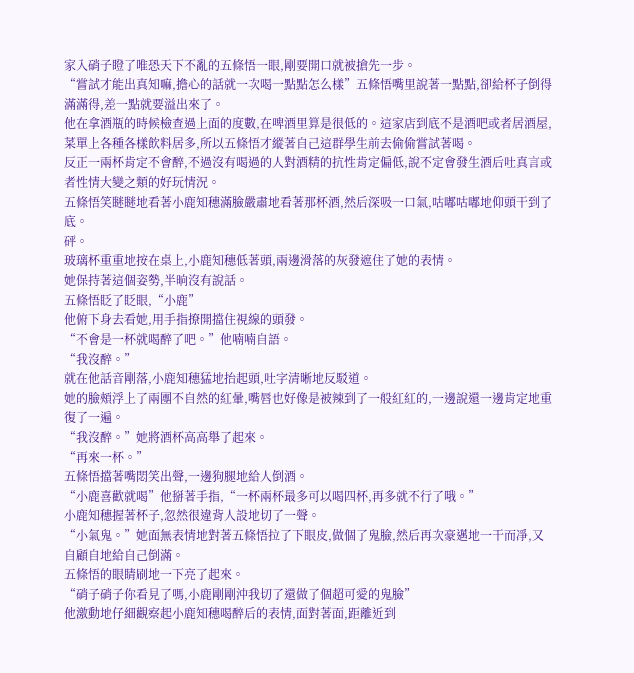家入硝子瞪了唯恐天下不亂的五條悟一眼,剛要開口就被搶先一步。
“嘗試才能出真知嘛,擔心的話就一次喝一點點怎么樣”五條悟嘴里說著一點點,卻給杯子倒得滿滿得,差一點就要溢出來了。
他在拿酒瓶的時候檢查過上面的度數,在啤酒里算是很低的。這家店到底不是酒吧或者居酒屋,菜單上各種各樣飲料居多,所以五條悟才縱著自己這群學生前去偷偷嘗試著喝。
反正一兩杯肯定不會醉,不過沒有喝過的人對酒精的抗性肯定偏低,說不定會發生酒后吐真言或者性情大變之類的好玩情況。
五條悟笑瞇瞇地看著小鹿知穗滿臉嚴肅地看著那杯酒,然后深吸一口氣,咕嘟咕嘟地仰頭干到了底。
砰。
玻璃杯重重地按在桌上,小鹿知穗低著頭,兩邊滑落的灰發遮住了她的表情。
她保持著這個姿勢,半晌沒有說話。
五條悟眨了眨眼,“小鹿”
他俯下身去看她,用手指撩開擋住視線的頭發。
“不會是一杯就喝醉了吧。”他喃喃自語。
“我沒醉。”
就在他話音剛落,小鹿知穗猛地抬起頭,吐字清晰地反駁道。
她的臉頰浮上了兩團不自然的紅暈,嘴唇也好像是被辣到了一般紅紅的,一邊說還一邊肯定地重復了一遍。
“我沒醉。”她將酒杯高高舉了起來。
“再來一杯。”
五條悟擋著嘴悶笑出聲,一邊狗腿地給人倒酒。
“小鹿喜歡就喝”他掰著手指,“一杯兩杯最多可以喝四杯,再多就不行了哦。”
小鹿知穗握著杯子,忽然很違背人設地切了一聲。
“小氣鬼。”她面無表情地對著五條悟拉了下眼皮,做個了鬼臉,然后再次豪邁地一干而凈,又自顧自地給自己倒滿。
五條悟的眼睛刷地一下亮了起來。
“硝子硝子你看見了嗎,小鹿剛剛沖我切了還做了個超可愛的鬼臉”
他激動地仔細觀察起小鹿知穗喝醉后的表情,面對著面,距離近到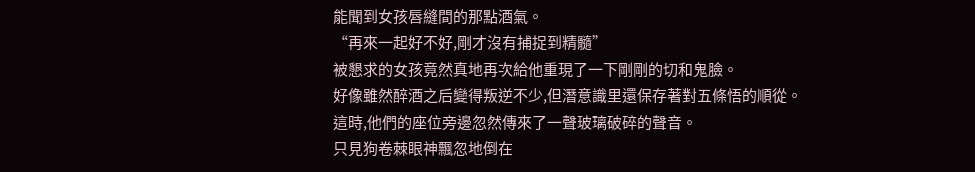能聞到女孩唇縫間的那點酒氣。
“再來一起好不好,剛才沒有捕捉到精髓”
被懇求的女孩竟然真地再次給他重現了一下剛剛的切和鬼臉。
好像雖然醉酒之后變得叛逆不少,但潛意識里還保存著對五條悟的順從。
這時,他們的座位旁邊忽然傳來了一聲玻璃破碎的聲音。
只見狗卷棘眼神飄忽地倒在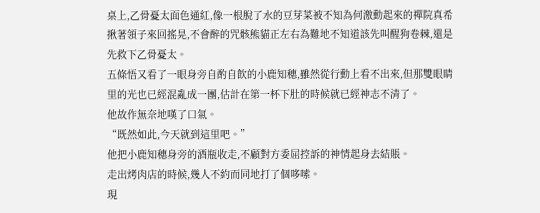桌上,乙骨憂太面色通紅,像一根脫了水的豆芽菜被不知為何激動起來的禪院真希揪著領子來回搖晃,不會醉的咒骸熊貓正左右為難地不知道該先叫醒狗卷棘,還是先救下乙骨憂太。
五條悟又看了一眼身旁自酌自飲的小鹿知穗,雖然從行動上看不出來,但那雙眼睛里的光也已經混亂成一團,估計在第一杯下肚的時候就已經神志不清了。
他故作無奈地嘆了口氣。
“既然如此,今天就到這里吧。”
他把小鹿知穗身旁的酒瓶收走,不顧對方委屈控訴的神情起身去結賬。
走出烤肉店的時候,幾人不約而同地打了個哆嗦。
現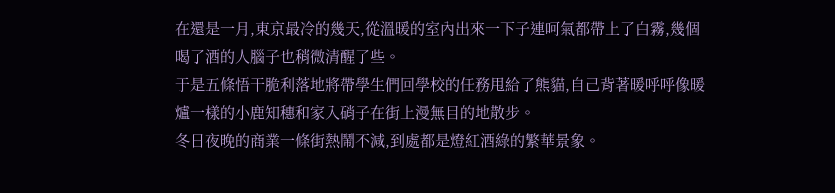在還是一月,東京最冷的幾天,從溫暖的室內出來一下子連呵氣都帶上了白霧,幾個喝了酒的人腦子也稍微清醒了些。
于是五條悟干脆利落地將帶學生們回學校的任務甩給了熊貓,自己背著暖呼呼像暖爐一樣的小鹿知穗和家入硝子在街上漫無目的地散步。
冬日夜晚的商業一條街熱鬧不減,到處都是燈紅酒綠的繁華景象。